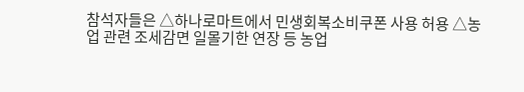참석자들은 △하나로마트에서 민생회복소비쿠폰 사용 허용 △농업 관련 조세감면 일몰기한 연장 등 농업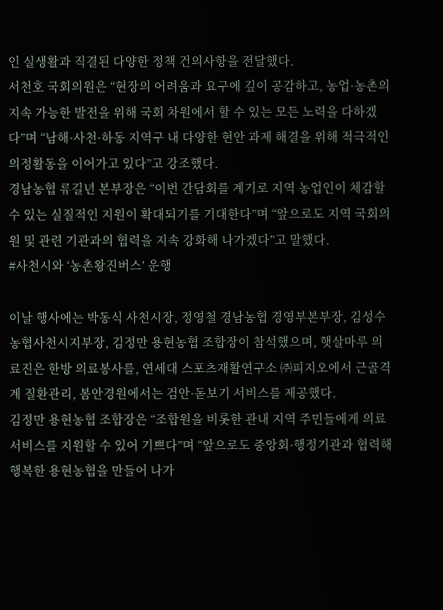인 실생활과 직결된 다양한 정책 건의사항을 전달했다.
서천호 국회의원은 “현장의 어려움과 요구에 깊이 공감하고, 농업·농촌의 지속 가능한 발전을 위해 국회 차원에서 할 수 있는 모든 노력을 다하겠다”며 “남해·사천·하동 지역구 내 다양한 현안 과제 해결을 위해 적극적인 의정활동을 이어가고 있다”고 강조했다.
경남농협 류길년 본부장은 “이번 간담회를 계기로 지역 농업인이 체감할 수 있는 실질적인 지원이 확대되기를 기대한다”며 “앞으로도 지역 국회의원 및 관련 기관과의 협력을 지속 강화해 나가겠다”고 말했다.
#사천시와 ‘농촌왕진버스’ 운행

이날 행사에는 박동식 사천시장, 정영철 경남농협 경영부본부장, 김성수 농협사천시지부장, 김정만 용현농협 조합장이 참석했으며, 햇살마루 의료진은 한방 의료봉사를, 연세대 스포츠재활연구소 ㈜피지오에서 근골격계 질환관리, 봄안경원에서는 검안·돋보기 서비스를 제공했다.
김정만 용현농협 조합장은 “조합원을 비롯한 관내 지역 주민들에게 의료 서비스를 지원할 수 있어 기쁘다”며 “앞으로도 중앙회·행정기관과 협력해 행복한 용현농협을 만들어 나가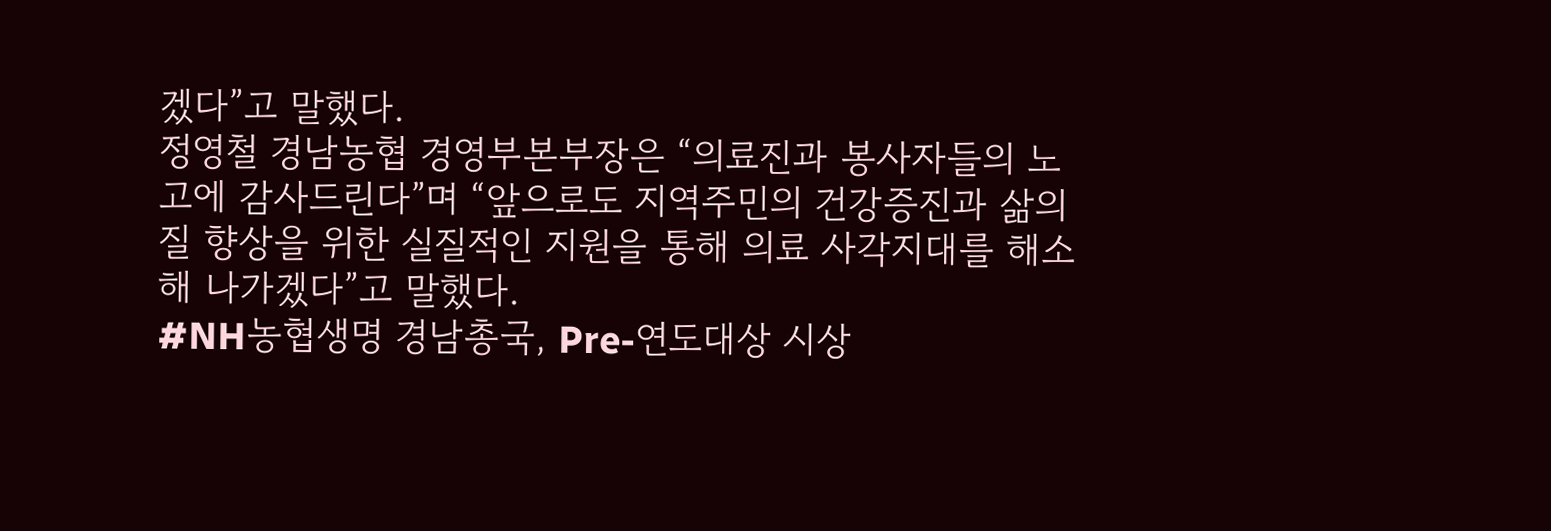겠다”고 말했다.
정영철 경남농협 경영부본부장은 “의료진과 봉사자들의 노고에 감사드린다”며 “앞으로도 지역주민의 건강증진과 삶의 질 향상을 위한 실질적인 지원을 통해 의료 사각지대를 해소해 나가겠다”고 말했다.
#NH농협생명 경남총국, Pre-연도대상 시상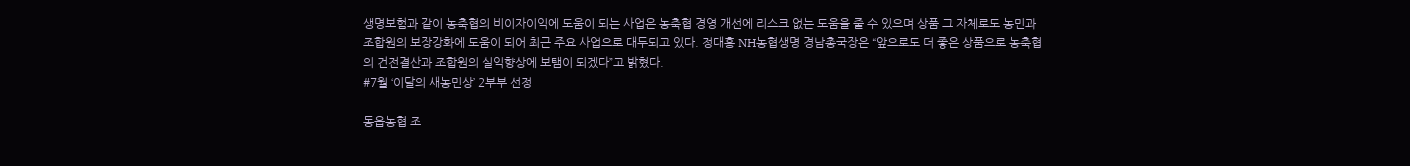생명보험과 같이 농축협의 비이자이익에 도움이 되는 사업은 농축협 경영 개선에 리스크 없는 도움을 줄 수 있으며 상품 그 자체로도 농민과 조합원의 보장강화에 도움이 되어 최근 주요 사업으로 대두되고 있다. 정대홍 NH농협생명 경남총국장은 “앞으로도 더 좋은 상품으로 농축협의 건전결산과 조합원의 실익향상에 보탬이 되겠다”고 밝혔다.
#7월 ‘이달의 새농민상’ 2부부 선정

동읍농협 조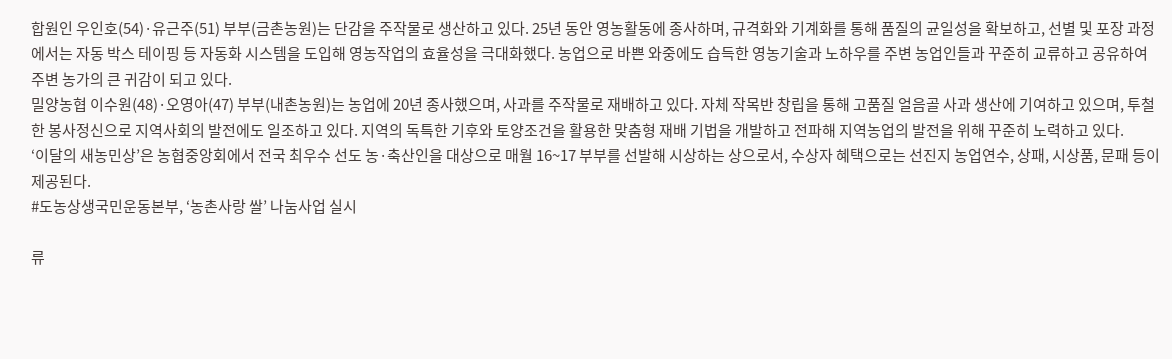합원인 우인호(54)·유근주(51) 부부(금촌농원)는 단감을 주작물로 생산하고 있다. 25년 동안 영농활동에 종사하며, 규격화와 기계화를 통해 품질의 균일성을 확보하고, 선별 및 포장 과정에서는 자동 박스 테이핑 등 자동화 시스템을 도입해 영농작업의 효율성을 극대화했다. 농업으로 바쁜 와중에도 습득한 영농기술과 노하우를 주변 농업인들과 꾸준히 교류하고 공유하여 주변 농가의 큰 귀감이 되고 있다.
밀양농협 이수원(48)·오영아(47) 부부(내촌농원)는 농업에 20년 종사했으며, 사과를 주작물로 재배하고 있다. 자체 작목반 창립을 통해 고품질 얼음골 사과 생산에 기여하고 있으며, 투철한 봉사정신으로 지역사회의 발전에도 일조하고 있다. 지역의 독특한 기후와 토양조건을 활용한 맞춤형 재배 기법을 개발하고 전파해 지역농업의 발전을 위해 꾸준히 노력하고 있다.
‘이달의 새농민상’은 농협중앙회에서 전국 최우수 선도 농·축산인을 대상으로 매월 16~17 부부를 선발해 시상하는 상으로서, 수상자 혜택으로는 선진지 농업연수, 상패, 시상품, 문패 등이 제공된다.
#도농상생국민운동본부, ‘농촌사랑 쌀’ 나눔사업 실시

류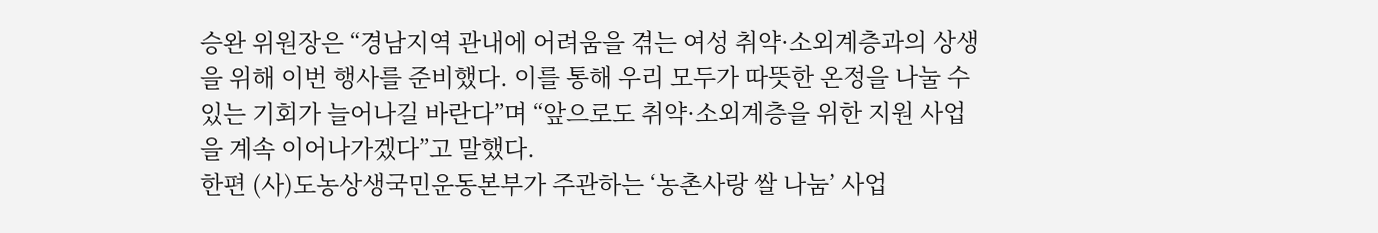승완 위원장은 “경남지역 관내에 어려움을 겪는 여성 취약·소외계층과의 상생을 위해 이번 행사를 준비했다. 이를 통해 우리 모두가 따뜻한 온정을 나눌 수 있는 기회가 늘어나길 바란다”며 “앞으로도 취약·소외계층을 위한 지원 사업을 계속 이어나가겠다”고 말했다.
한편 (사)도농상생국민운동본부가 주관하는 ‘농촌사랑 쌀 나눔’ 사업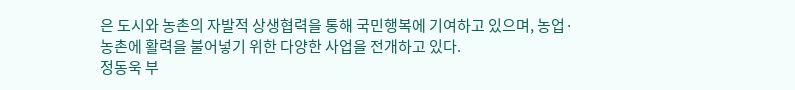은 도시와 농촌의 자발적 상생협력을 통해 국민행복에 기여하고 있으며, 농업·농촌에 활력을 불어넣기 위한 다양한 사업을 전개하고 있다.
정동욱 부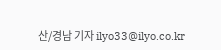산/경남 기자 ilyo33@ilyo.co.kr